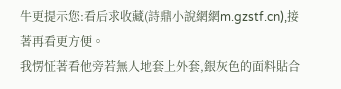牛更提示您:看后求收藏(詩鼎小說網網m.gzstf.cn),接著再看更方便。
我愣怔著看他旁若無人地套上外套,銀灰色的面料貼合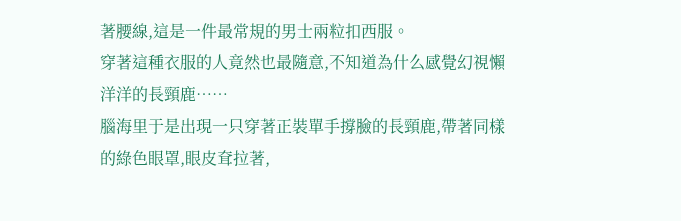著腰線,這是一件最常規的男士兩粒扣西服。
穿著這種衣服的人竟然也最隨意,不知道為什么感覺幻視懶洋洋的長頸鹿……
腦海里于是出現一只穿著正裝單手撐臉的長頸鹿,帶著同樣的綠色眼罩,眼皮耷拉著,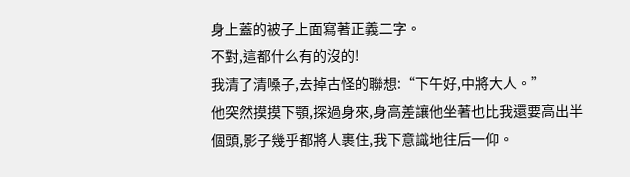身上蓋的被子上面寫著正義二字。
不對,這都什么有的沒的!
我清了清嗓子,去掉古怪的聯想:“下午好,中將大人。”
他突然摸摸下顎,探過身來,身高差讓他坐著也比我還要高出半個頭,影子幾乎都將人裹住,我下意識地往后一仰。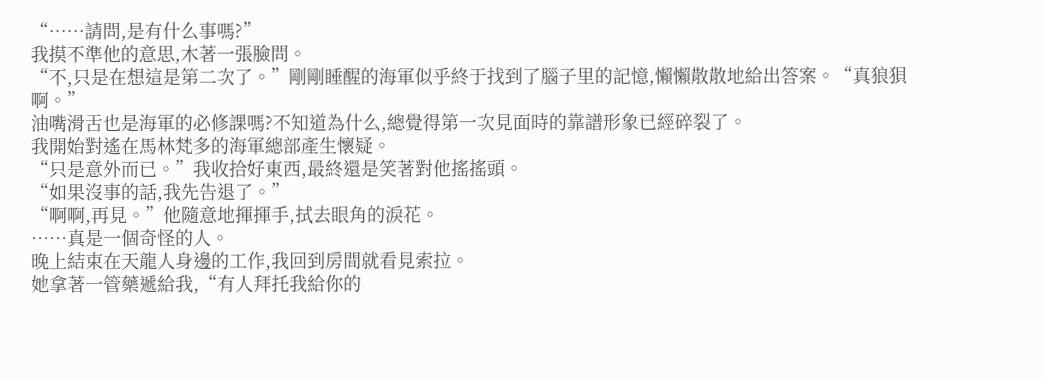“……請問,是有什么事嗎?”
我摸不準他的意思,木著一張臉問。
“不,只是在想這是第二次了。”剛剛睡醒的海軍似乎終于找到了腦子里的記憶,懶懶散散地給出答案。“真狼狽啊。”
油嘴滑舌也是海軍的必修課嗎?不知道為什么,總覺得第一次見面時的靠譜形象已經碎裂了。
我開始對遙在馬林梵多的海軍總部產生懷疑。
“只是意外而已。”我收拾好東西,最終還是笑著對他搖搖頭。
“如果沒事的話,我先告退了。”
“啊啊,再見。”他隨意地揮揮手,拭去眼角的淚花。
……真是一個奇怪的人。
晚上結束在天龍人身邊的工作,我回到房間就看見索拉。
她拿著一管藥遞給我,“有人拜托我給你的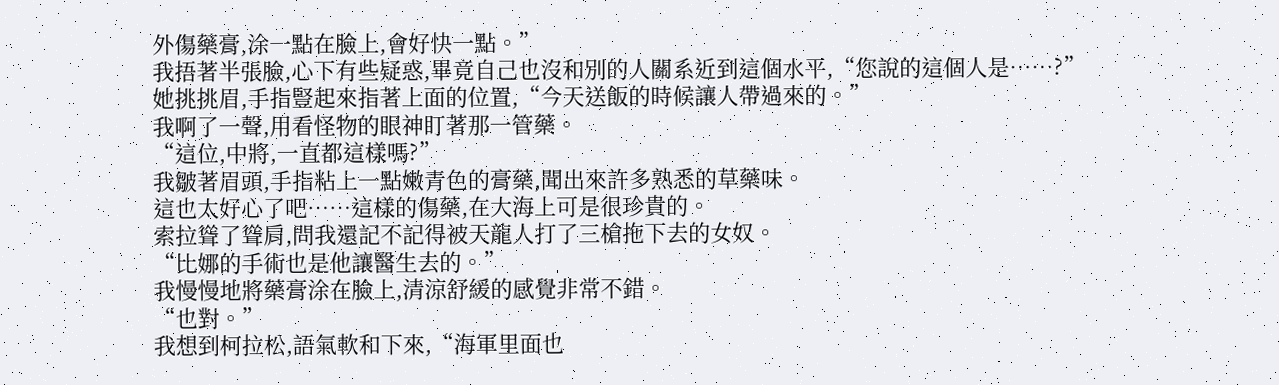外傷藥膏,涂一點在臉上,會好快一點。”
我捂著半張臉,心下有些疑惑,畢竟自己也沒和別的人關系近到這個水平,“您說的這個人是……?”
她挑挑眉,手指豎起來指著上面的位置,“今天送飯的時候讓人帶過來的。”
我啊了一聲,用看怪物的眼神盯著那一管藥。
“這位,中將,一直都這樣嗎?”
我皺著眉頭,手指粘上一點嫩青色的膏藥,聞出來許多熟悉的草藥味。
這也太好心了吧……這樣的傷藥,在大海上可是很珍貴的。
索拉聳了聳肩,問我還記不記得被天龍人打了三槍拖下去的女奴。
“比娜的手術也是他讓醫生去的。”
我慢慢地將藥膏涂在臉上,清涼舒緩的感覺非常不錯。
“也對。”
我想到柯拉松,語氣軟和下來,“海軍里面也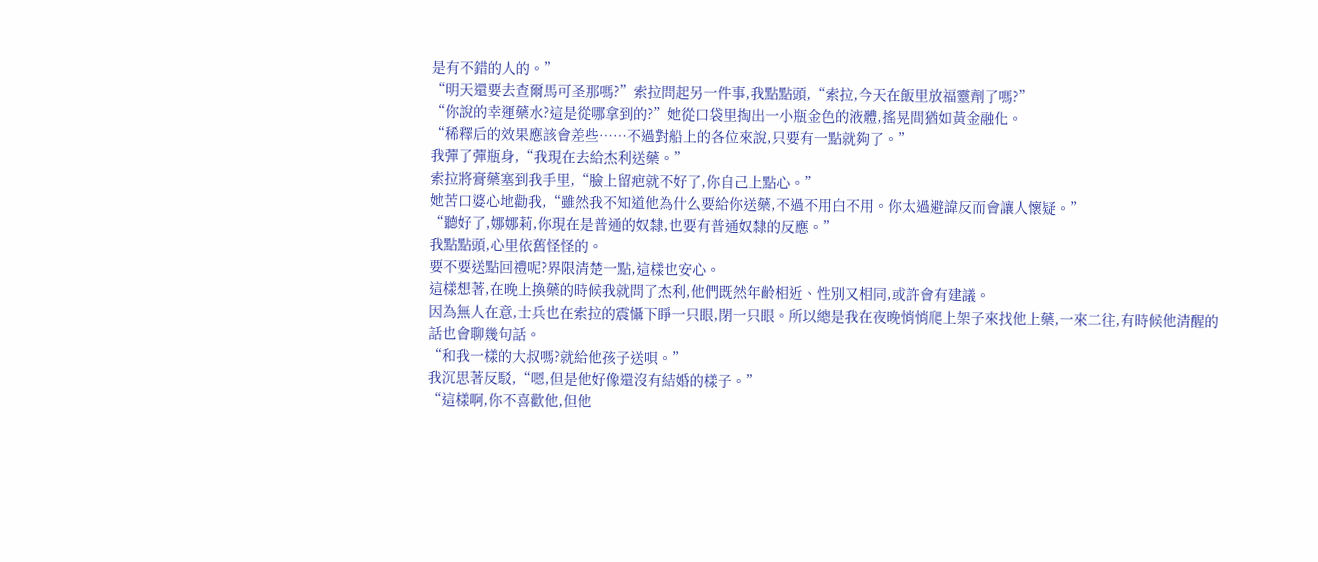是有不錯的人的。”
“明天還要去查爾馬可圣那嗎?”索拉問起另一件事,我點點頭,“索拉,今天在飯里放福靈劑了嗎?”
“你說的幸運藥水?這是從哪拿到的?”她從口袋里掏出一小瓶金色的液體,搖晃間猶如黃金融化。
“稀釋后的效果應該會差些……不過對船上的各位來說,只要有一點就夠了。”
我彈了彈瓶身,“我現在去給杰利送藥。”
索拉將膏藥塞到我手里,“臉上留疤就不好了,你自己上點心。”
她苦口婆心地勸我,“雖然我不知道他為什么要給你送藥,不過不用白不用。你太過避諱反而會讓人懷疑。”
“聽好了,娜娜莉,你現在是普通的奴隸,也要有普通奴隸的反應。”
我點點頭,心里依舊怪怪的。
要不要送點回禮呢?界限清楚一點,這樣也安心。
這樣想著,在晚上換藥的時候我就問了杰利,他們既然年齡相近、性別又相同,或許會有建議。
因為無人在意,士兵也在索拉的震懾下睜一只眼,閉一只眼。所以總是我在夜晚悄悄爬上架子來找他上藥,一來二往,有時候他清醒的話也會聊幾句話。
“和我一樣的大叔嗎?就給他孩子送唄。”
我沉思著反駁,“嗯,但是他好像還沒有結婚的樣子。”
“這樣啊,你不喜歡他,但他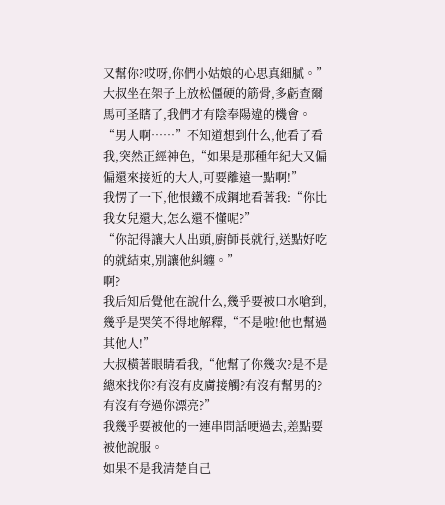又幫你?哎呀,你們小姑娘的心思真細膩。”
大叔坐在架子上放松僵硬的筋骨,多虧查爾馬可圣瞎了,我們才有陰奉陽違的機會。
“男人啊……”不知道想到什么,他看了看我,突然正經神色,“如果是那種年紀大又偏偏還來接近的大人,可要離遠一點啊!”
我愣了一下,他恨鐵不成鋼地看著我:“你比我女兒還大,怎么還不懂呢?”
“你記得讓大人出頭,廚師長就行,送點好吃的就結束,別讓他糾纏。”
啊?
我后知后覺他在說什么,幾乎要被口水嗆到,幾乎是哭笑不得地解釋,“不是啦!他也幫過其他人!”
大叔橫著眼睛看我,“他幫了你幾次?是不是總來找你?有沒有皮膚接觸?有沒有幫男的?有沒有夸過你漂亮?”
我幾乎要被他的一連串問話哽過去,差點要被他說服。
如果不是我清楚自己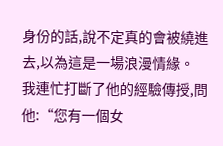身份的話,說不定真的會被繞進去,以為這是一場浪漫情緣。
我連忙打斷了他的經驗傳授,問他:“您有一個女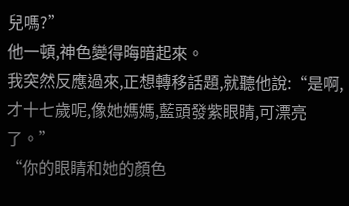兒嗎?”
他一頓,神色變得晦暗起來。
我突然反應過來,正想轉移話題,就聽他說:“是啊,才十七歲呢,像她媽媽,藍頭發紫眼睛,可漂亮了。”
“你的眼睛和她的顏色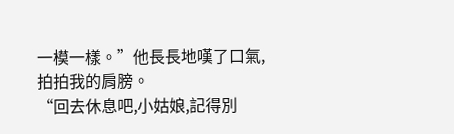一模一樣。”他長長地嘆了口氣,拍拍我的肩膀。
“回去休息吧,小姑娘,記得別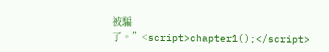被騙了。”<script>chapter1();</script>